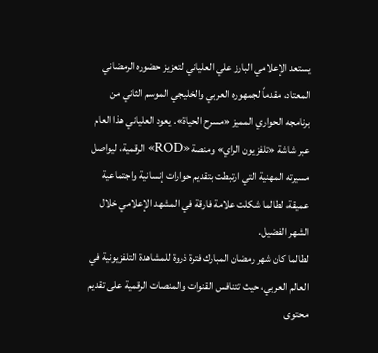يستعد الإعلامي البارز علي العلياني لتعزيز حضوره الرمضاني المعتاد، مقدماً لجمهوره العربي والخليجي الموسم الثاني من برنامجه الحواري المميز «مسرح الحياة». يعود العلياني هذا العام عبر شاشة «تلفزيون الراي» ومنصة «ROD» الرقمية، ليواصل مسيرته المهنية التي ارتبطت بتقديم حوارات إنسانية واجتماعية عميقة، لطالما شكلت علامة فارقة في المشهد الإعلامي خلال الشهر الفضيل.
لطالما كان شهر رمضان المبارك فترة ذروة للمشاهدة التلفزيونية في العالم العربي، حيث تتنافس القنوات والمنصات الرقمية على تقديم محتوى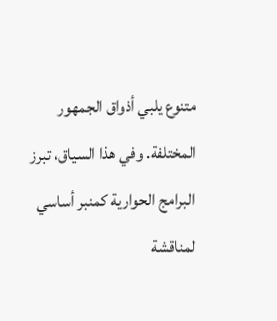متنوع يلبي أذواق الجمهور المختلفة. وفي هذا السياق، تبرز البرامج الحوارية كمنبر أساسي لمناقشة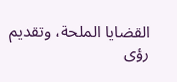القضايا الملحة، وتقديم رؤى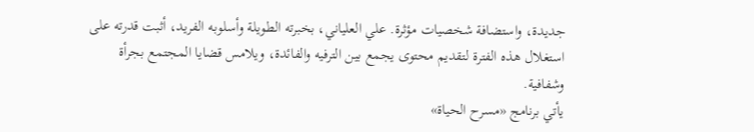جديدة، واستضافة شخصيات مؤثرة. علي العلياني، بخبرته الطويلة وأسلوبه الفريد، أثبت قدرته على استغلال هذه الفترة لتقديم محتوى يجمع بين الترفيه والفائدة، ويلامس قضايا المجتمع بجرأة وشفافية.
يأتي برنامج «مسرح الحياة»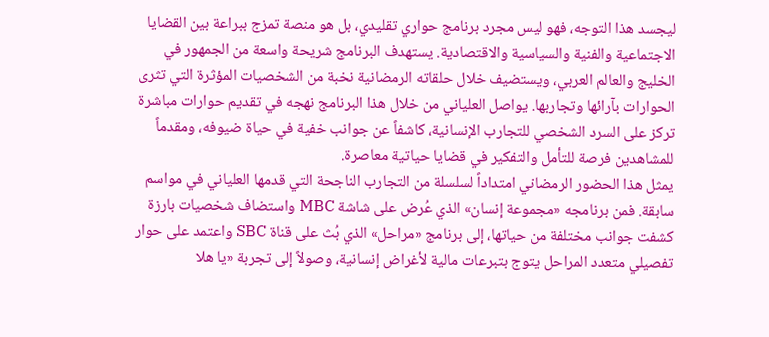ليجسد هذا التوجه، فهو ليس مجرد برنامج حواري تقليدي، بل هو منصة تمزج ببراعة بين القضايا الاجتماعية والفنية والسياسية والاقتصادية. يستهدف البرنامج شريحة واسعة من الجمهور في الخليج والعالم العربي، ويستضيف خلال حلقاته الرمضانية نخبة من الشخصيات المؤثرة التي تثرى الحوارات بآرائها وتجاربها. يواصل العلياني من خلال هذا البرنامج نهجه في تقديم حوارات مباشرة تركز على السرد الشخصي للتجارب الإنسانية، كاشفاً عن جوانب خفية في حياة ضيوفه، ومقدماً للمشاهدين فرصة للتأمل والتفكير في قضايا حياتية معاصرة.
يمثل هذا الحضور الرمضاني امتداداً لسلسلة من التجارب الناجحة التي قدمها العلياني في مواسم سابقة. فمن برنامجه «مجموعة إنسان» الذي عُرض على شاشة MBC واستضاف شخصيات بارزة كشفت جوانب مختلفة من حياتها، إلى برنامج «مراحل» الذي بُث على قناة SBC واعتمد على حوار تفصيلي متعدد المراحل يتوج بتبرعات مالية لأغراض إنسانية، وصولاً إلى تجربة «يا هلا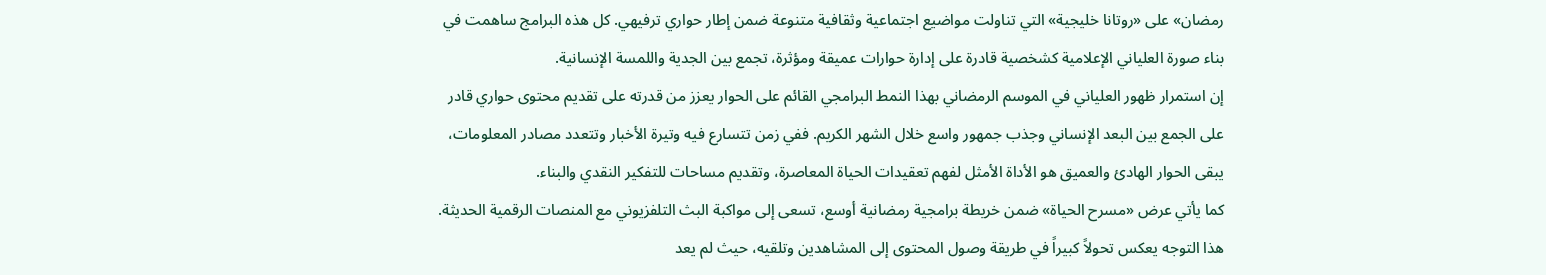رمضان» على «روتانا خليجية» التي تناولت مواضيع اجتماعية وثقافية متنوعة ضمن إطار حواري ترفيهي. كل هذه البرامج ساهمت في بناء صورة العلياني الإعلامية كشخصية قادرة على إدارة حوارات عميقة ومؤثرة، تجمع بين الجدية واللمسة الإنسانية.
إن استمرار ظهور العلياني في الموسم الرمضاني بهذا النمط البرامجي القائم على الحوار يعزز من قدرته على تقديم محتوى حواري قادر على الجمع بين البعد الإنساني وجذب جمهور واسع خلال الشهر الكريم. ففي زمن تتسارع فيه وتيرة الأخبار وتتعدد مصادر المعلومات، يبقى الحوار الهادئ والعميق هو الأداة الأمثل لفهم تعقيدات الحياة المعاصرة، وتقديم مساحات للتفكير النقدي والبناء.
كما يأتي عرض «مسرح الحياة» ضمن خريطة برامجية رمضانية أوسع، تسعى إلى مواكبة البث التلفزيوني مع المنصات الرقمية الحديثة. هذا التوجه يعكس تحولاً كبيراً في طريقة وصول المحتوى إلى المشاهدين وتلقيه، حيث لم يعد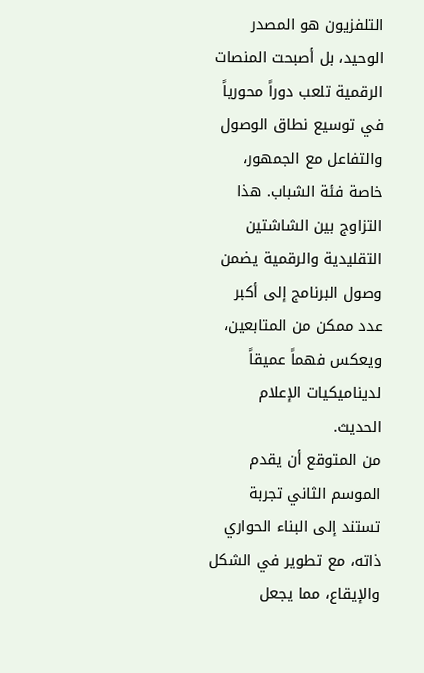التلفزيون هو المصدر الوحيد، بل أصبحت المنصات الرقمية تلعب دوراً محورياً في توسيع نطاق الوصول والتفاعل مع الجمهور، خاصة فئة الشباب. هذا التزاوج بين الشاشتين التقليدية والرقمية يضمن وصول البرنامج إلى أكبر عدد ممكن من المتابعين، ويعكس فهماً عميقاً لديناميكيات الإعلام الحديث.
من المتوقع أن يقدم الموسم الثاني تجربة تستند إلى البناء الحواري ذاته، مع تطوير في الشكل والإيقاع، مما يجعل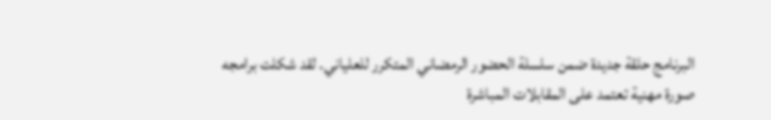البرنامج حلقة جديدة ضمن سلسلة الحضور الرمضاني المتكرر للعلياني. لقد شكلت برامجه صورة مهنية تعتمد على المقابلات المباشرة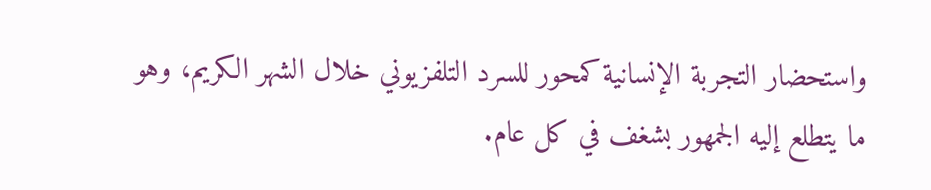واستحضار التجربة الإنسانية كمحور للسرد التلفزيوني خلال الشهر الكريم، وهو ما يتطلع إليه الجمهور بشغف في كل عام.